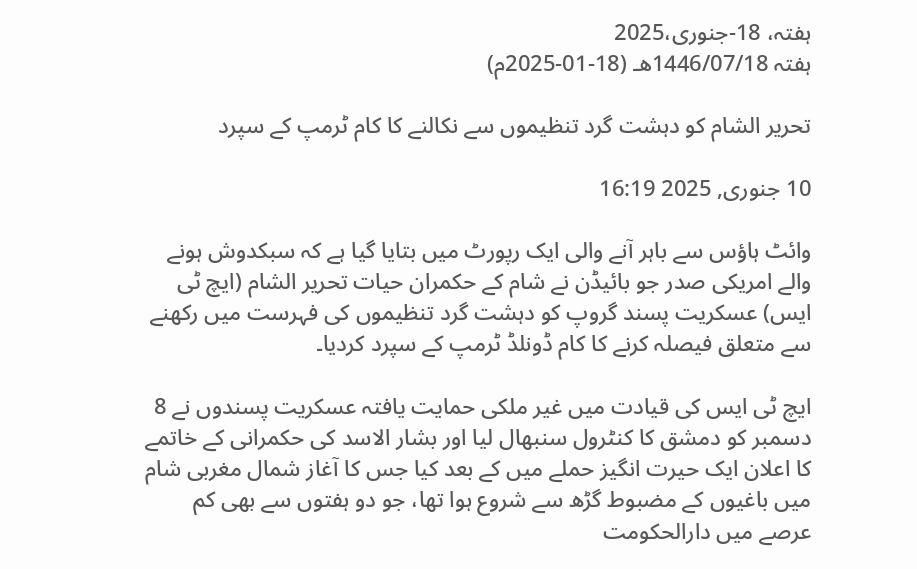ہفتہ، 18-جنوری،2025
ہفتہ 1446/07/18هـ (18-01-2025م)

تحریر الشام کو دہشت گرد تنظیموں سے نکالنے کا کام ٹرمپ کے سپرد

10 جنوری, 2025 16:19

وائٹ ہاؤس سے باہر آنے والی ایک رپورٹ میں بتایا گیا ہے کہ سبکدوش ہونے والے امریکی صدر جو بائیڈن نے شام کے حکمران حیات تحریر الشام (ایچ ٹی ایس) عسکریت پسند گروپ کو دہشت گرد تنظیموں کی فہرست میں رکھنے سے متعلق فیصلہ کرنے کا کام ڈونلڈ ٹرمپ کے سپرد کردیا۔

ایچ ٹی ایس کی قیادت میں غیر ملکی حمایت یافتہ عسکریت پسندوں نے 8 دسمبر کو دمشق کا کنٹرول سنبھال لیا اور بشار الاسد کی حکمرانی کے خاتمے کا اعلان ایک حیرت انگیز حملے میں کے بعد کیا جس کا آغاز شمال مغربی شام میں باغیوں کے مضبوط گڑھ سے شروع ہوا تھا، جو دو ہفتوں سے بھی کم عرصے میں دارالحکومت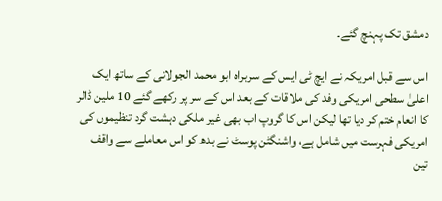دمشق تک پہنچ گئے۔

اس سے قبل امریکہ نے ایچ ٹی ایس کے سربراہ ابو محمد الجولانی کے ساتھ ایک اعلیٰ سطحی امریکی وفد کی ملاقات کے بعد اس کے سر پر رکھے گئے 10 ملین ڈالر کا انعام ختم کر دیا تھا لیکن اس کا گروپ اب بھی غیر ملکی دہشت گرد تنظیموں کی امریکی فہرست میں شامل ہے، واشنگٹن پوسٹ نے بدھ کو اس معاملے سے واقف تین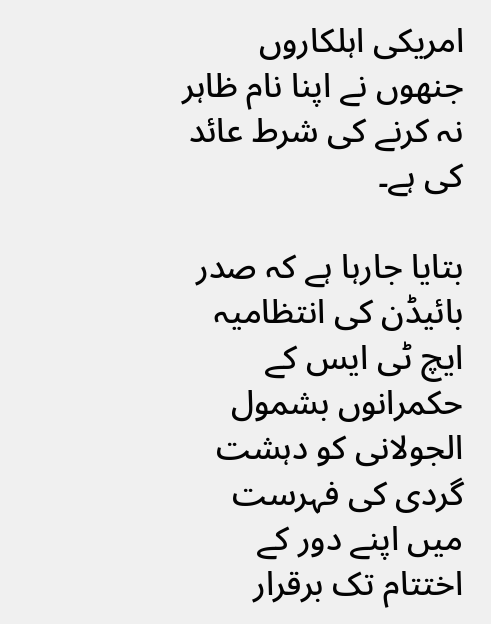امریکی اہلکاروں جنھوں نے اپنا نام ظاہر نہ کرنے کی شرط عائد کی ہے۔

بتایا جارہا ہے کہ صدر بائیڈن کی انتظامیہ ایچ ٹی ایس کے حکمرانوں بشمول الجولانی کو دہشت گردی کی فہرست میں اپنے دور کے اختتام تک برقرار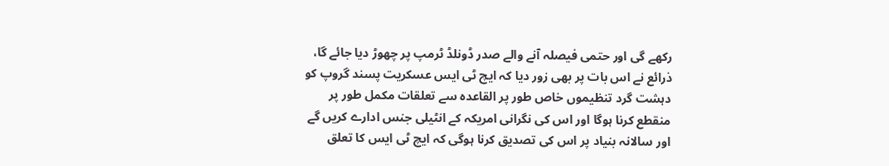رکھے گی اور حتمی فیصلہ آنے والے صدر ڈونلڈ ٹرمپ پر چھوڑ دیا جائے گا، ذرائع نے اس بات پر بھی زور دیا کہ ایچ ٹی ایس عسکریت پسند گروپ کو دہشت گرد تنظیموں خاص طور پر القاعدہ سے تعلقات مکمل طور پر منقطع کرنا ہوگا اور اس کی نگرانی امریکہ کے انٹیلی جنس ادارے کریں گے اور سالانہ بنیاد پر اس کی تصدیق کرنا ہوگی کہ ایچ ٹی ایس کا تعلق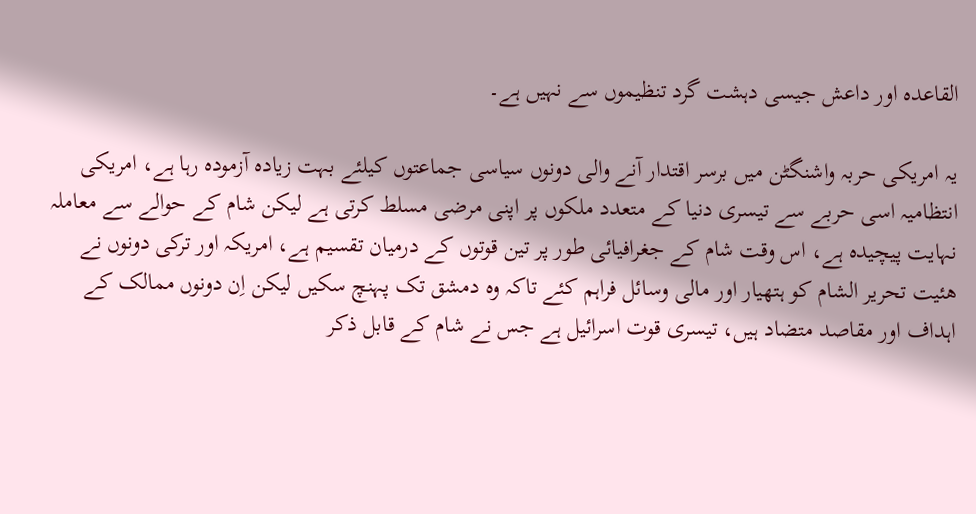القاعدہ اور داعش جیسی دہشت گرد تنظیموں سے نہیں ہے۔

یہ امریکی حربہ واشنگٹن میں برسر اقتدار آنے والی دونوں سیاسی جماعتوں کیلئے بہت زیادہ آزمودہ رہا ہے، امریکی انتظامیہ اسی حربے سے تیسری دنیا کے متعدد ملکوں پر اپنی مرضی مسلط کرتی ہے لیکن شام کے حوالے سے معاملہ نہایت پیچیدہ ہے، اس وقت شام کے جغرافیائی طور پر تین قوتوں کے درمیان تقسیم ہے، امریکہ اور ترکی دونوں نے ھئیت تحریر الشام کو ہتھیار اور مالی وسائل فراہم کئے تاکہ وہ دمشق تک پہنچ سکیں لیکن اِن دونوں ممالک کے اہداف اور مقاصد متضاد ہیں، تیسری قوت اسرائیل ہے جس نے شام کے قابل ذکر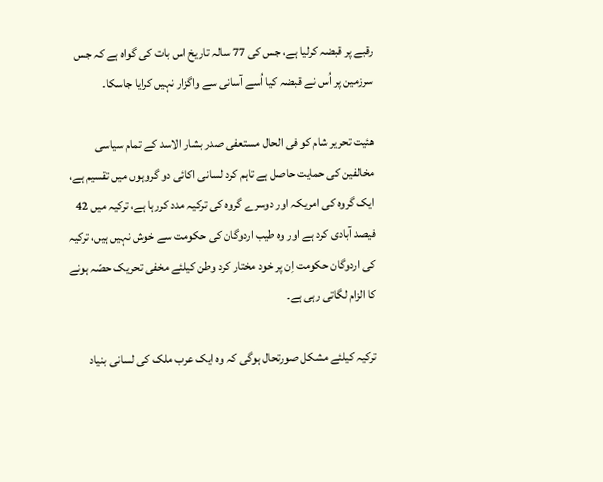رقبے پر قبضہ کرلیا ہے، جس کی 77 سالہ تاریخ اس بات کی گواہ ہے کہ جس سرزمین پر اُس نے قبضہ کیا اُسے آسانی سے واگزار نہیں کرایا جاسکا۔

ھئیت تحریر شام کو فی الحال مستعفی صدر بشار الاسد کے تمام سیاسی مخالفین کی حمایت حاصل ہے تاہم کرد لسانی اکائی دو گروہوں میں تقسیم ہے، ایک گروہ کی امریکہ اور دوسرے گروہ کی ترکیہ مدد کررہا ہے، ترکیہ میں 42 فیصد آبادی کرد ہے اور وہ طیب اردوگان کی حکومت سے خوش نہیں ہیں، ترکیہ کی اردوگان حکومت اِن پر خود مختار کرد وطن کیلئے مخفی تحریک حصّہ ہونے کا الزام لگاتی رہی ہے۔

ترکیہ کیلئے مشکل صورتحال ہوگی کہ وہ ایک عرب ملک کی لسانی بنیاد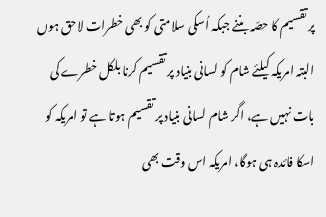پر تقسیم کا حصّہ بننے جبکہ اُسکی سلامتی کو بھی خطرات لاحق ہوں البتہ امریکہ کیلئے شام کو لسانی بنیاد پر تقسیم کرنا بلکل خطرے کی بات نہیں ہے، اگر شام لسانی بنیاد پر تقسیم ہوتا ہے تو امریکہ کو اسکا فائدہ ہی ہوگا، امریکہ اس وقت بھی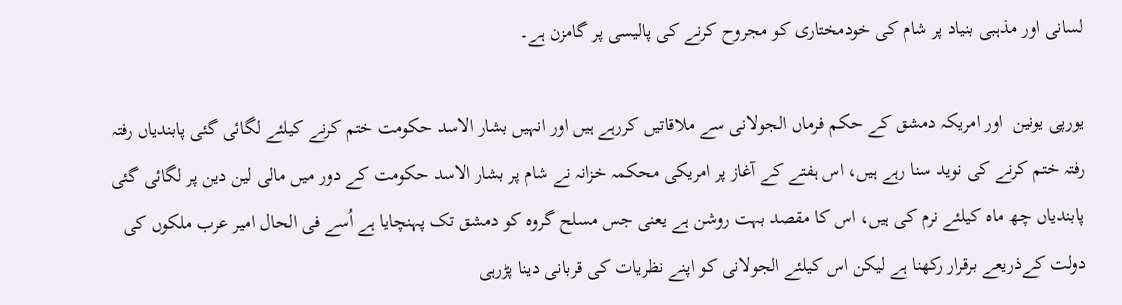لسانی اور مذہبی بنیاد پر شام کی خودمختاری کو مجروح کرنے کی پالیسی پر گامزن ہے۔

یورپی یونین  اور امریکہ دمشق کے حکم فرماں الجولانی سے ملاقاتیں کررہے ہیں اور انہیں بشار الاسد حکومت ختم کرنے کیلئے لگائی گئی پابندیاں رفتہ رفتہ ختم کرنے کی نوید سنا رہے ہیں، اس ہفتے کے آغاز پر امریکی محکمہ خزانہ نے شام پر بشار الاسد حکومت کے دور میں مالی لین دین پر لگائی گئی پابندیاں چھ ماہ کیلئے نرم کی ہیں، اس کا مقصد بہت روشن ہے یعنی جس مسلح گروہ کو دمشق تک پہنچایا ہے اُسے فی الحال امیر عرب ملکوں کی دولت کےذریعے برقرار رکھنا ہے لیکن اس کیلئے الجولانی کو اپنے نظریات کی قربانی دینا پڑرہی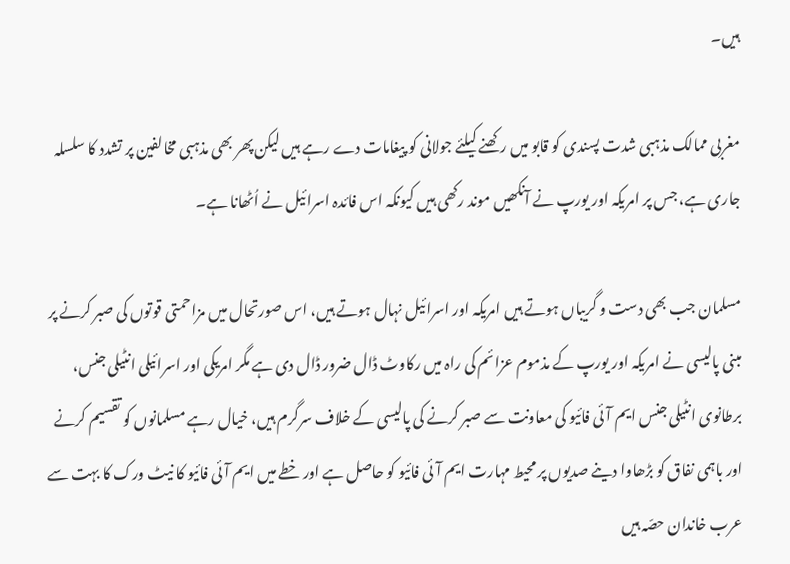ہیں۔

مغربی ممالک مذہبی شدت پسندی کو قابو میں رکھنے کیلئے جولانی کو پیغامات دے رہے ہیں لیکن پھر بھی مذہبی مخالفین پر تشدد کا سلسلہ جاری ہے، جس پر امریکہ اور یورپ نے آنکھیں موند رکھی ہیں کیونکہ اس فائدہ اسرائیل نے اُٹھانا ہے۔

مسلمان جب بھی دست و گریباں ہوتے ہیں امریکہ اور اسرائیل نہال ہوتے ہیں، اس صورتحال میں مزاحمتی قوتوں کی صبر کرنے پر مبنی پالیسی نے امریکہ اور یورپ کے مذموم عزائم کی راہ میں رکاوٹ ڈال ضرور ڈال دی ہے مگر امریکی اور اسرائیلی انٹیلی جنس، برطانوی انٹیلی جنس ایم آئی فائیو کی معاونت سے صبر کرنے کی پالیسی کے خلاف سرگرم ہیں، خیال رہے مسلمانوں کو تقسیم کرنے اور باہمی نفاق کو بڑھاوا دینے صدیوں پر محیط مہارت ایم آئی فائیو کو حاصل ہے اور خطے میں ایم آئی فائیو کا نیٹ ورک کا بہت سے عرب خاندان حصّہ ہیں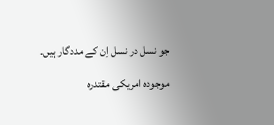جو نسل در نسل اِن کے مددگار ہیں۔

موجودہ امریکی مقتدرہ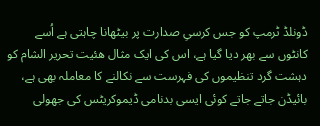ڈونلڈ ٹرمپ کو جس کرسیِ صدارت پر بیٹھانا چاہتی ہے اُسے کانٹوں سے بھر دیا گیا ہے، اس کی ایک مثال ھئیت تحریر الشام کو دہشت گرد تنظیموں کی فہرست سے نکالنے کا معاملہ بھی ہے، بائیڈن جاتے جاتے کوئی ایسی بدنامی ڈیموکریٹس کی جھولی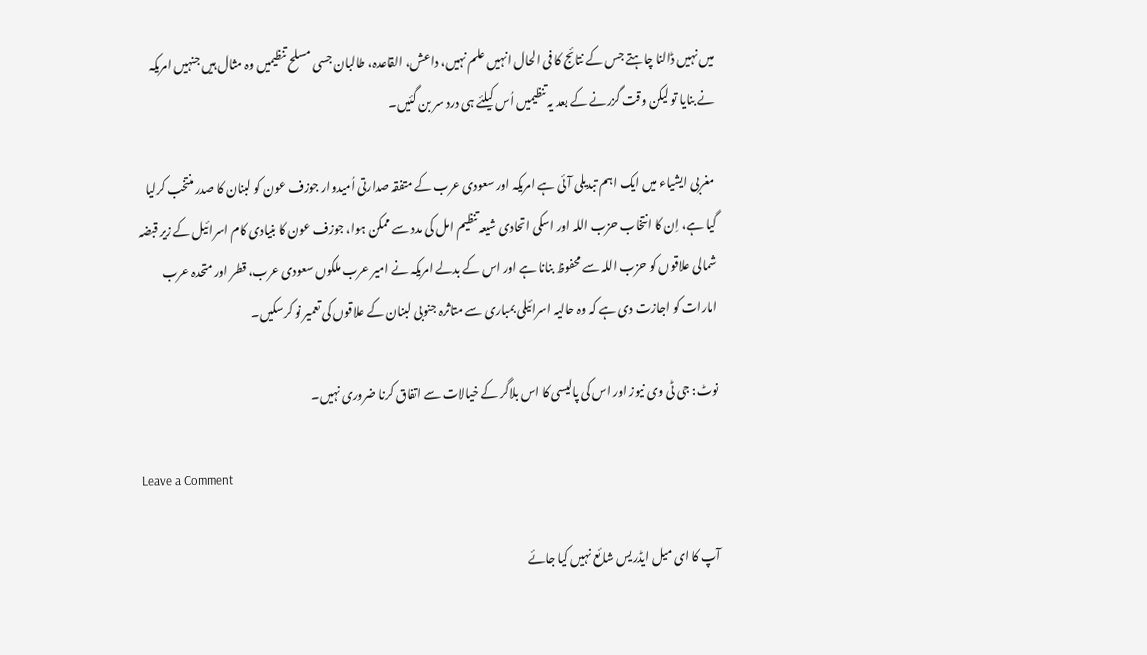میں نہیں ڈالنا چاہتے جس کے نتائج کا فی الحال انہیں علم نہیں، داعش، القاعدہ، طالبان جسی مسلح تنظیمیں وہ مثال ہیں جنہیں امریکہ نے بنایا تو لیکن وقت گزرنے کے بعد یہ تنظیمیں اُس کیلئے ہی درد سر بن گئیں۔

مغربی ایشیاء میں ایک اہم تبدیلی آئی ہے امریکہ اور سعودی عرب کے متفقہ صدارتی اُمیدوار جوزف عون کو لبنان کا صدر منتخب کرلیا گیا ہے، اِن کا انتخاب حزب اللہ اور اسکی اتحادی شیعہ تنظیم امل کی مدد سے ممکن ہوا، جوزف عون کا بنیادی کام اسرائیل کے زیر قبضہ شمالی علاقوں کو حزب اللہ سے محفوظ بنانا ہے اور اس کے بدلے امریکہ نے امیر عرب ملکوں سعودی عرب، قطر اور متحدہ عرب امارات کو اجازت دی ہے کہ وہ حالیہ اسرائیلی بمباری سے متاثرہ جنوبی لبنان کے علاقوں کی تعمیر نو کرسکیں۔

نوٹ: جی ٹی وی نیوز اور اس کی پالیسی کا اس بلاگر کے خیالات سے اتفاق کرنا ضروری نہیں۔

Leave a Comment

آپ کا ای میل ایڈریس شائع نہیں کیا جائے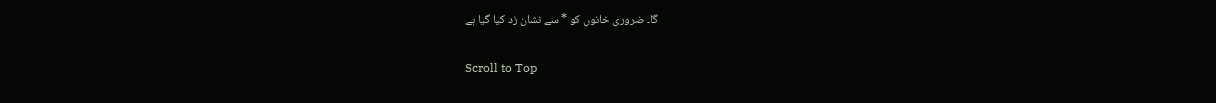گا۔ ضروری خانوں کو * سے نشان زد کیا گیا ہے

Scroll to Top